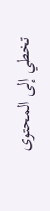تخطي إلى المحتوى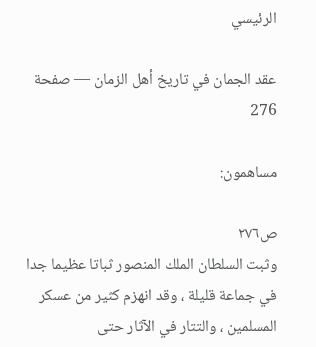الرئيسي

عقد الجمان في تاريخ أهل الزمان — صفحة 276

مساهمون:

ص٢٧٦
وثبت السلطان الملك المنصور ثباتا عظيما جدا في جماعة قليلة ، وقد انهزم كثير من عسكر المسلمين ، والتتار في الآثار حتى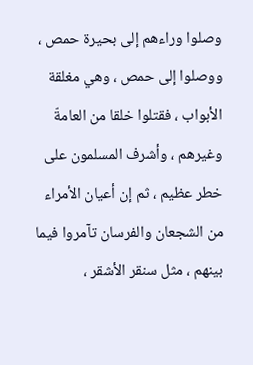وصلوا وراءهم إلى بحيرة حمص ، ووصلوا إلى حمص ، وهي مغلقة الأبواب ، فقتلوا خلقا من العامةّ وغيرهم ، وأشرف المسلمون على خطر عظيم ، ثم إن أعيان الأمراء من الشجعان والفرسان تآمروا فيما بينهم ، مثل سنقر الأشقر ،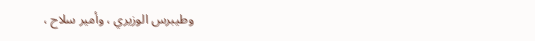وطيبرس الوزيري ، وأمير سلاح ،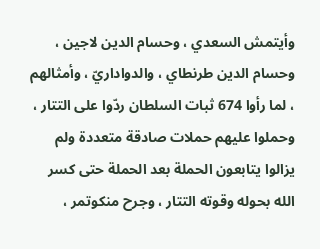وأيتمش السعدي ، وحسام الدين لاجين ، وحسام الدين طرنطاي ، والدواداريّ ، وأمثالهم ، لما رأوا 674 ثبات السلطان ردّوا على التتار ، وحملوا عليهم حملات صادقة متعددة ولم يزالوا يتابعون الحملة بعد الحملة حتى كسر الله بحوله وقوته التتار ، وجرح منكوتمر ،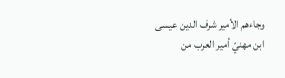وجاءهم الأمير شرف الدين عيسى ابن مهنيّ أمير العرب من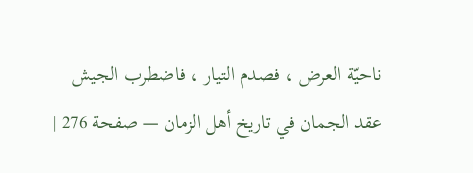ناحيّة العرض ، فصدم التيار ، فاضطرب الجيش
عقد الجمان في تاريخ أهل الزمان — صفحة 276 |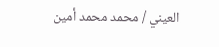العيني / محمد محمد أمين